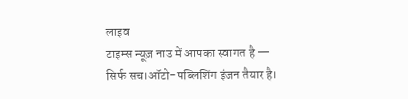लाइव
टाइम्स न्यूज़ नाउ में आपका स्वागत है — सिर्फ सच।ऑटो-पब्लिशिंग इंजन तैयार है।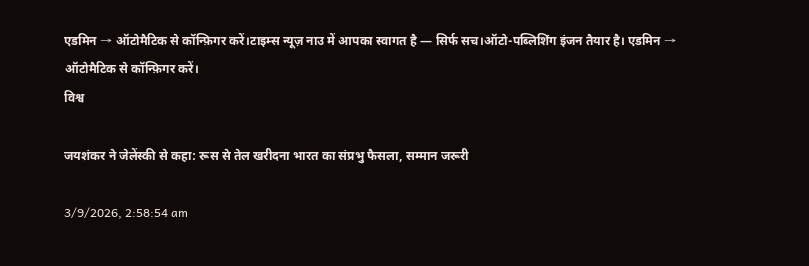एडमिन → ऑटोमैटिक से कॉन्फ़िगर करें।टाइम्स न्यूज़ नाउ में आपका स्वागत है — सिर्फ सच।ऑटो-पब्लिशिंग इंजन तैयार है। एडमिन → ऑटोमैटिक से कॉन्फ़िगर करें।
विश्व

जयशंकर ने जेलेंस्की से कहा: रूस से तेल खरीदना भारत का संप्रभु फैसला, सम्मान जरूरी

3/9/2026, 2:58:54 am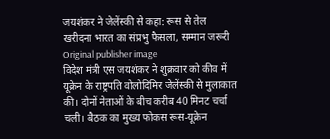जयशंकर ने जेलेंस्की से कहा: रूस से तेल खरीदना भारत का संप्रभु फैसला, सम्मान जरूरी
Original publisher image
विदेश मंत्री एस जयशंकर ने शुक्रवार को कीव में यूक्रेन के राष्ट्रपति वोलोदिमिर जेलेंस्की से मुलाकात की। दोनों नेताओं के बीच करीब 40 मिनट चर्चा चली। बैठक का मुख्य फोकस रूस-यूक्रेन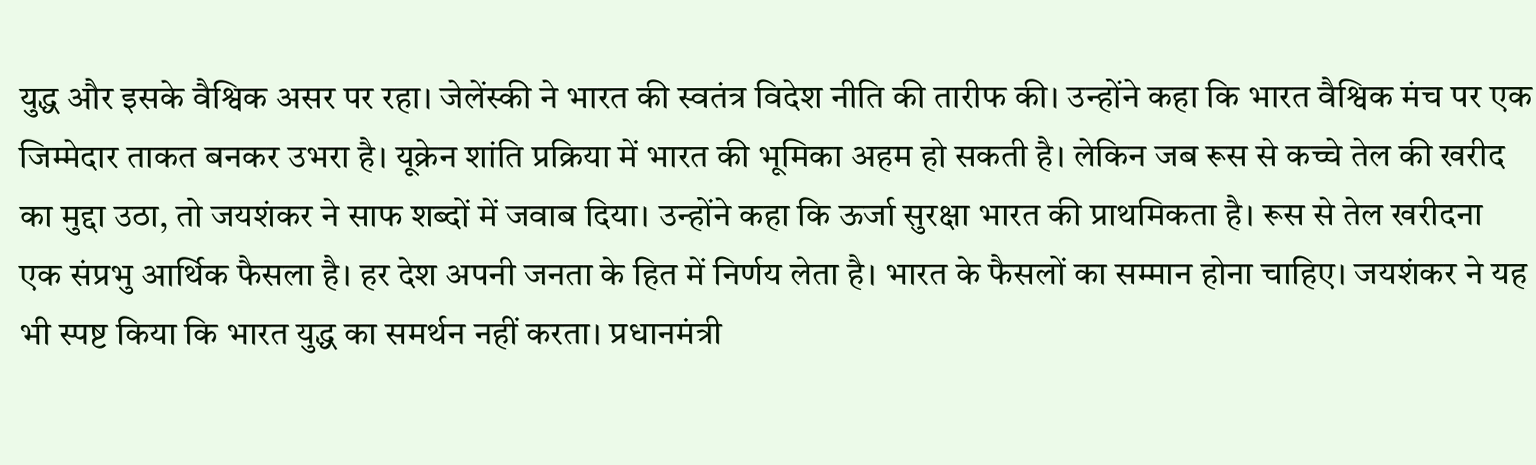युद्ध और इसके वैश्विक असर पर रहा। जेलेंस्की ने भारत की स्वतंत्र विदेश नीति की तारीफ की। उन्होंने कहा कि भारत वैश्विक मंच पर एक जिम्मेदार ताकत बनकर उभरा है। यूक्रेन शांति प्रक्रिया में भारत की भूमिका अहम हो सकती है। लेकिन जब रूस से कच्चे तेल की खरीद का मुद्दा उठा, तो जयशंकर ने साफ शब्दों में जवाब दिया। उन्होंने कहा कि ऊर्जा सुरक्षा भारत की प्राथमिकता है। रूस से तेल खरीदना एक संप्रभु आर्थिक फैसला है। हर देश अपनी जनता के हित में निर्णय लेता है। भारत के फैसलों का सम्मान होना चाहिए। जयशंकर ने यह भी स्पष्ट किया कि भारत युद्ध का समर्थन नहीं करता। प्रधानमंत्री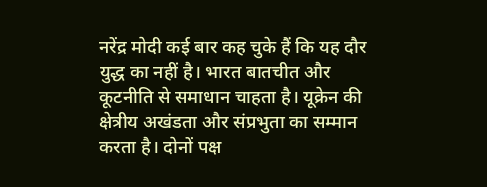नरेंद्र मोदी कई बार कह चुके हैं कि यह दौर युद्ध का नहीं है। भारत बातचीत और कूटनीति से समाधान चाहता है। यूक्रेन की क्षेत्रीय अखंडता और संप्रभुता का सम्मान करता है। दोनों पक्ष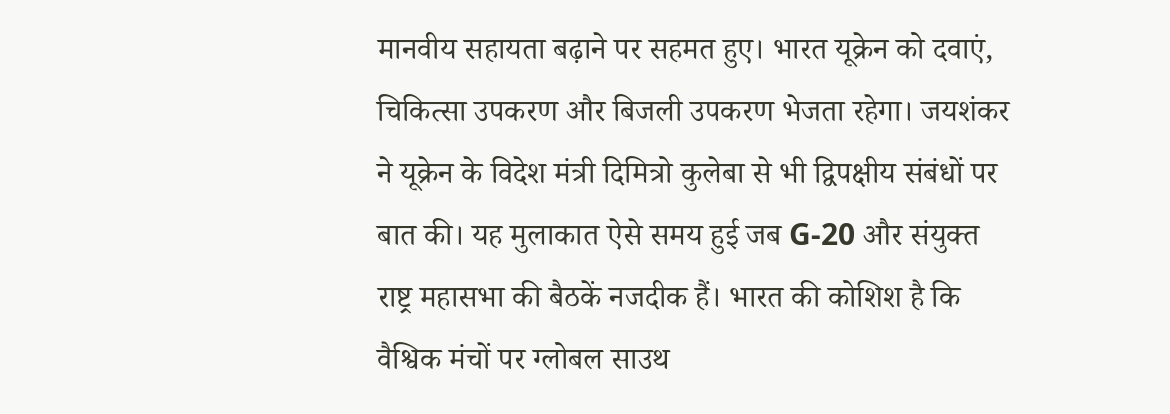मानवीय सहायता बढ़ाने पर सहमत हुए। भारत यूक्रेन को दवाएं, चिकित्सा उपकरण और बिजली उपकरण भेजता रहेगा। जयशंकर ने यूक्रेन के विदेश मंत्री दिमित्रो कुलेबा से भी द्विपक्षीय संबंधों पर बात की। यह मुलाकात ऐसे समय हुई जब G-20 और संयुक्त राष्ट्र महासभा की बैठकें नजदीक हैं। भारत की कोशिश है कि वैश्विक मंचों पर ग्लोबल साउथ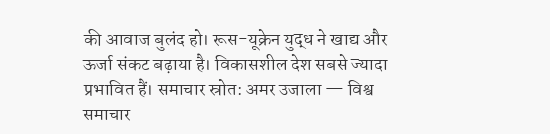की आवाज बुलंद हो। रूस-यूक्रेन युद्ध ने खाद्य और ऊर्जा संकट बढ़ाया है। विकासशील देश सबसे ज्यादा प्रभावित हैं। समाचार स्रोत: अमर उजाला — विश्व
समाचार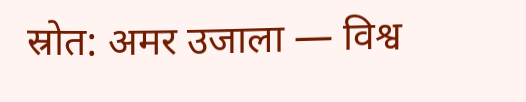स्रोत: अमर उजाला — विश्व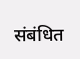संबंधित